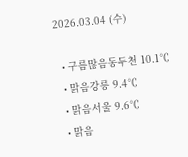2026.03.04 (수)

  • 구름많음동두천 10.1℃
  • 맑음강릉 9.4℃
  • 맑음서울 9.6℃
  • 맑음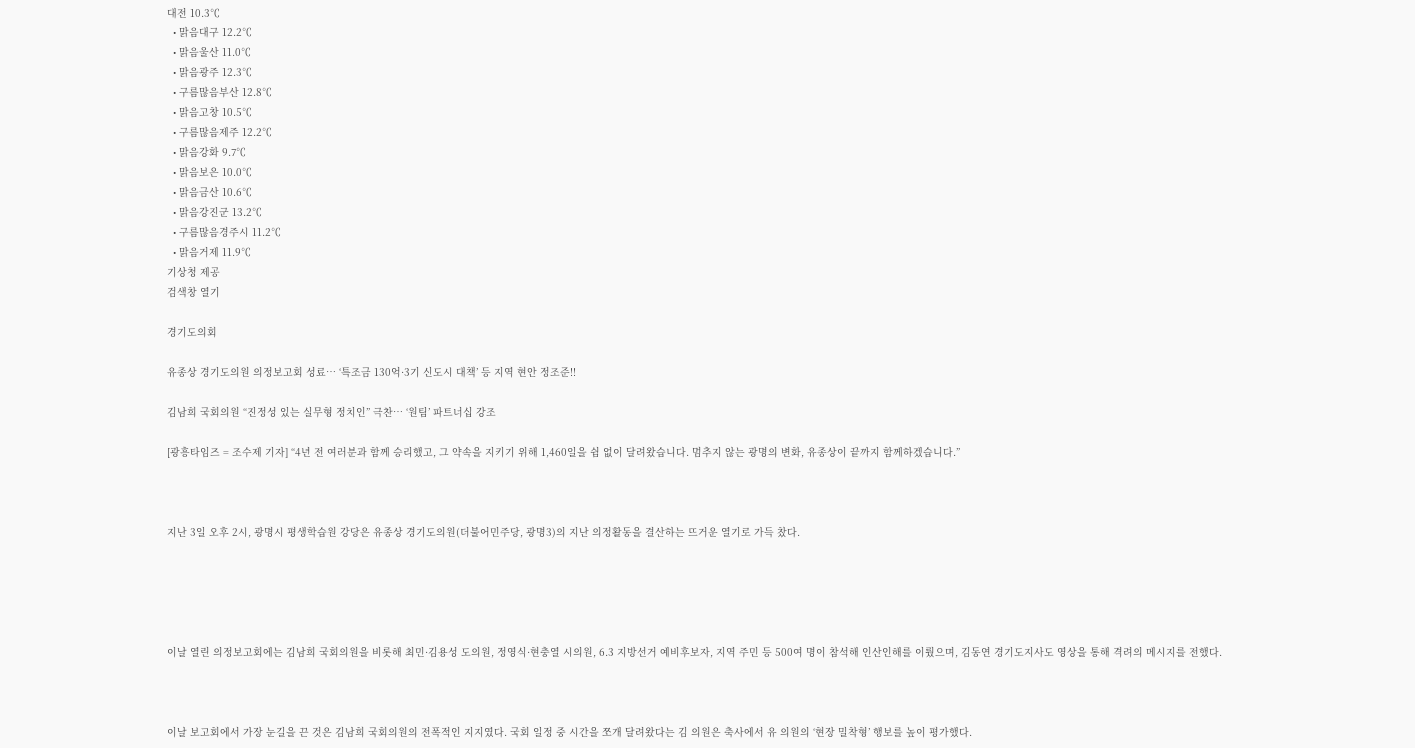대전 10.3℃
  • 맑음대구 12.2℃
  • 맑음울산 11.0℃
  • 맑음광주 12.3℃
  • 구름많음부산 12.8℃
  • 맑음고창 10.5℃
  • 구름많음제주 12.2℃
  • 맑음강화 9.7℃
  • 맑음보은 10.0℃
  • 맑음금산 10.6℃
  • 맑음강진군 13.2℃
  • 구름많음경주시 11.2℃
  • 맑음거제 11.9℃
기상청 제공
검색창 열기

경기도의회

유종상 경기도의원 의정보고회 성료… ‘특조금 130억·3기 신도시 대책’ 등 지역 현안 정조준!!

김남희 국회의원 “진정성 있는 실무형 정치인” 극찬… ‘원팀’ 파트너십 강조

[광흥타임즈 = 조수제 기자] “4년 전 여러분과 함께 승리했고, 그 약속을 지키기 위해 1,460일을 쉼 없이 달려왔습니다. 멈추지 않는 광명의 변화, 유종상이 끝까지 함께하겠습니다.”



지난 3일 오후 2시, 광명시 평생학습원 강당은 유종상 경기도의원(더불어민주당, 광명3)의 지난 의정활동을 결산하는 뜨거운 열기로 가득 찼다.





이날 열린 의정보고회에는 김남희 국회의원을 비롯해 최민·김용성 도의원, 정영식·현충열 시의원, 6.3 지방선거 예비후보자, 지역 주민 등 500여 명이 참석해 인산인해를 이뤘으며, 김동연 경기도지사도 영상을 통해 격려의 메시지를 전했다.



이날 보고회에서 가장 눈길을 끈 것은 김남희 국회의원의 전폭적인 지지였다. 국회 일정 중 시간을 쪼개 달려왔다는 김 의원은 축사에서 유 의원의 ‘현장 밀착형’ 행보를 높이 평가했다.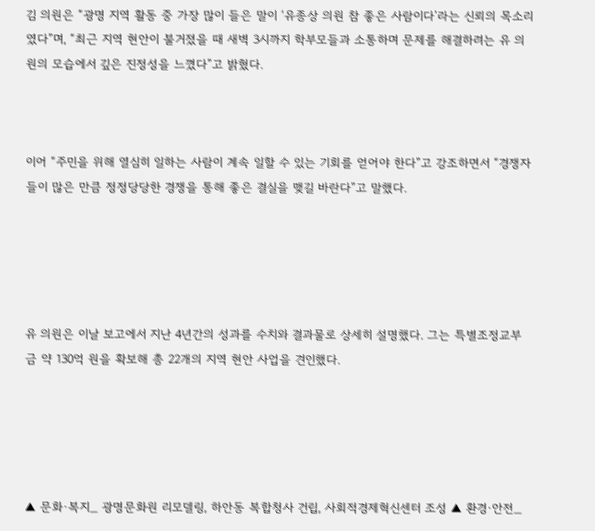김 의원은 “광명 지역 활동 중 가장 많이 들은 말이 ‘유종상 의원 참 좋은 사람이다’라는 신뢰의 목소리였다”며, “최근 지역 현안이 불거졌을 때 새벽 3시까지 학부모들과 소통하며 문제를 해결하려는 유 의원의 모습에서 깊은 진정성을 느꼈다”고 밝혔다.



이어 “주민을 위해 열심히 일하는 사람이 계속 일할 수 있는 기회를 얻어야 한다”고 강조하면서 “경쟁자들이 많은 만큼 정정당당한 경쟁을 통해 좋은 결실을 맺길 바란다”고 말했다.





유 의원은 이날 보고에서 지난 4년간의 성과를 수치와 결과물로 상세히 설명했다. 그는 특별조정교부금 약 130억 원을 확보해 총 22개의 지역 현안 사업을 견인했다.





▲ 문화·복지_ 광명문화원 리모델링, 하안동 복합청사 건립, 사회적경제혁신센터 조성 ▲ 환경·안전_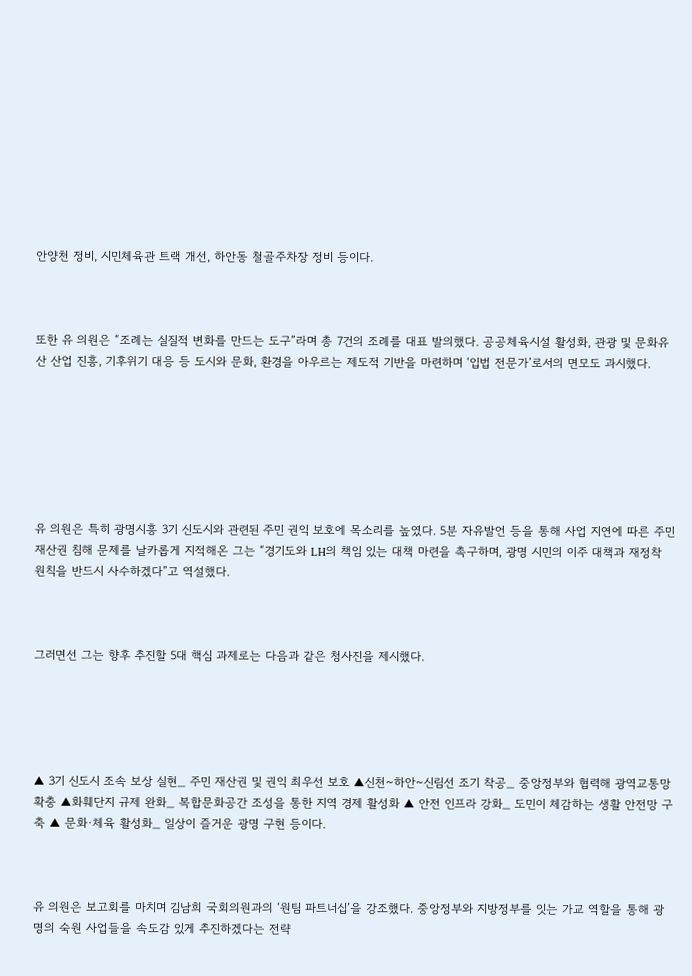안양천 정비, 시민체육관 트랙 개선, 하안동 철골주차장 정비 등이다.



또한 유 의원은 “조례는 실질적 변화를 만드는 도구”라며 총 7건의 조례를 대표 발의했다. 공공체육시설 활성화, 관광 및 문화유산 산업 진흥, 기후위기 대응 등 도시와 문화, 환경을 아우르는 제도적 기반을 마련하며 ‘입법 전문가’로서의 면모도 과시했다.







유 의원은 특히 광명시흥 3기 신도시와 관련된 주민 권익 보호에 목소리를 높였다. 5분 자유발언 등을 통해 사업 지연에 따른 주민 재산권 침해 문제를 날카롭게 지적해온 그는 “경기도와 LH의 책임 있는 대책 마련을 촉구하며, 광명 시민의 이주 대책과 재정착 원칙을 반드시 사수하겠다”고 역설했다.



그러면선 그는 향후 추진할 5대 핵심 과제로는 다음과 같은 청사진을 제시했다.





▲ 3기 신도시 조속 보상 실현_ 주민 재산권 및 권익 최우선 보호 ▲신천~하안~신림선 조기 착공_ 중앙정부와 협력해 광역교통망 확충 ▲화훼단지 규제 완화_ 복합문화공간 조성을 통한 지역 경제 활성화 ▲ 안전 인프라 강화_ 도민이 체감하는 생활 안전망 구축 ▲ 문화·체육 활성화_ 일상이 즐거운 광명 구현 등이다.



유 의원은 보고회를 마치며 김남희 국회의원과의 ‘원팀 파트너십’을 강조했다. 중앙정부와 지방정부를 잇는 가교 역할을 통해 광명의 숙원 사업들을 속도감 있게 추진하겠다는 전략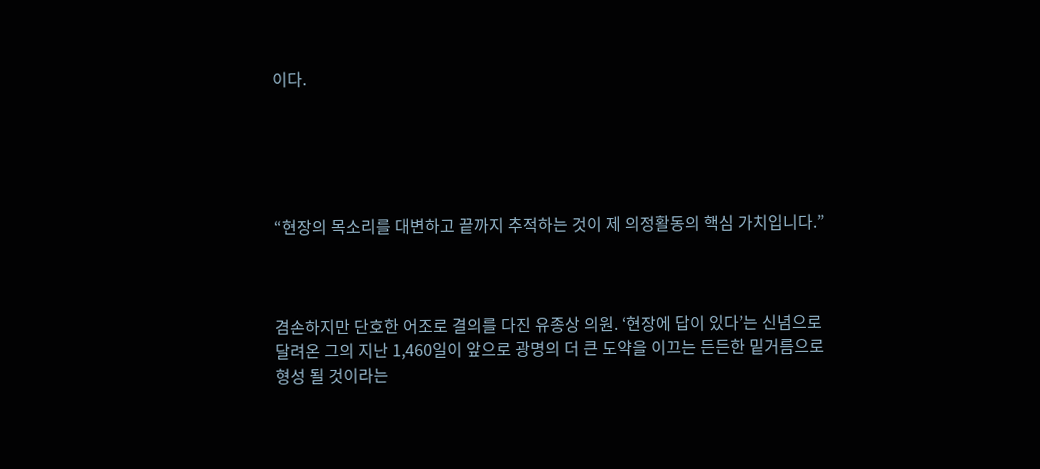이다.





“현장의 목소리를 대변하고 끝까지 추적하는 것이 제 의정활동의 핵심 가치입니다.”



겸손하지만 단호한 어조로 결의를 다진 유종상 의원. ‘현장에 답이 있다’는 신념으로 달려온 그의 지난 1,460일이 앞으로 광명의 더 큰 도약을 이끄는 든든한 밑거름으로 형성 될 것이라는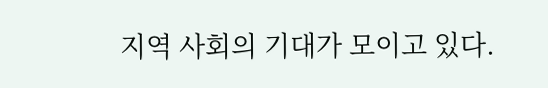지역 사회의 기대가 모이고 있다.